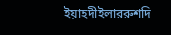ইয়াহদীইলাররুশদি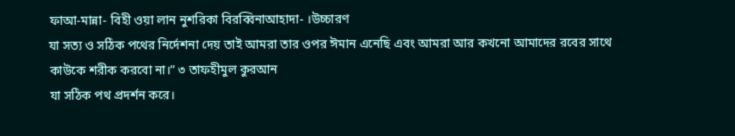ফাআ-মান্না- বিহী ওয়া লান নুশরিকা বিরব্বিনাআহাদা- ।উচ্চারণ
যা সত্য ও সঠিক পথের নির্দেশনা দেয় তাই আমরা তার ওপর ঈমান এনেছি এবং আমরা আর কখনো আমাদের রবের সাথে কাউকে শরীক করবো না।” ৩ তাফহীমুল কুরআন
যা সঠিক পথ প্রদর্শন করে।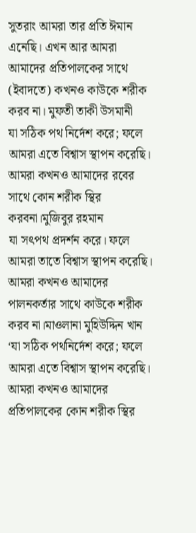সুতরাং আমরা তার প্রতি ঈমান এনেছি। এখন আর আমরা আমাদের প্রতিপালকের সাথে (ইবাদতে) কখনও কাউকে শরীক করব না। মুফতী তাকী উসমানী
যা সঠিক পথ নির্দেশ করে; ফলে আমরা এতে বিশ্বাস স্থাপন করেছি। আমরা কখনও আমাদের রবের সাথে কোন শরীক স্থির করবনা।মুজিবুর রহমান
যা সৎপথ প্রদর্শন করে। ফলে আমরা তাতে বিশ্বাস স্থাপন করেছি। আমরা কখনও আমাদের পালনকর্তার সাথে কাউকে শরীক করব না।মাওলানা মুহিউদ্দিন খান
‘যা সঠিক পথনির্দেশ করে; ফলে আমরা এতে বিশ্বাস স্থাপন করেছি। আমরা কখনও আমাদের প্রতিপালকের কোন শরীক স্থির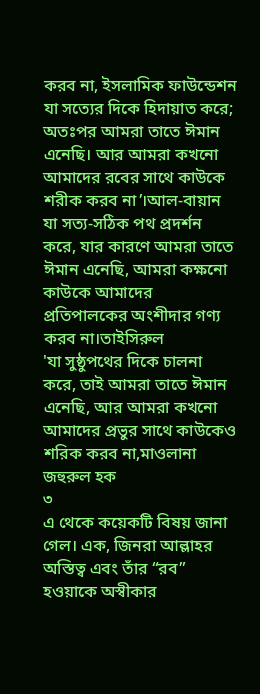করব না, ইসলামিক ফাউন্ডেশন
যা সত্যের দিকে হিদায়াত করে; অতঃপর আমরা তাতে ঈমান এনেছি। আর আমরা কখনো আমাদের রবের সাথে কাউকে শরীক করব না’।আল-বায়ান
যা সত্য-সঠিক পথ প্রদর্শন করে, যার কারণে আমরা তাতে ঈমান এনেছি, আমরা কক্ষনো কাউকে আমাদের প্রতিপালকের অংশীদার গণ্য করব না।তাইসিরুল
'যা সুষ্ঠুপথের দিকে চালনা করে, তাই আমরা তাতে ঈমান এনেছি, আর আমরা কখনো আমাদের প্রভুর সাথে কাউকেও শরিক করব না,মাওলানা জহুরুল হক
৩
এ থেকে কয়েকটি বিষয় জানা গেল। এক, জিনরা আল্লাহর অস্তিত্ব এবং তাঁর “রব” হওয়াকে অস্বীকার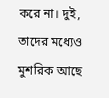করে না। দুই, তাদের মধ্যেও মুশরিক আছে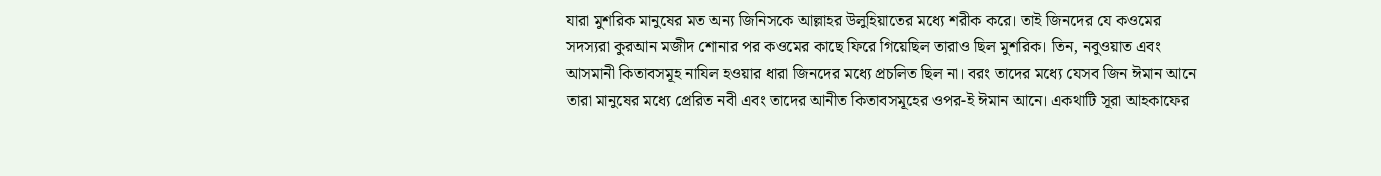যারা মুশরিক মানুষের মত অন্য জিনিসকে আল্লাহর উলুহিয়াতের মধ্যে শরীক করে। তাই জিনদের যে কওমের সদস্যরা কুরআন মজীদ শোনার পর কওমের কাছে ফিরে গিয়েছিল তারাও ছিল মুশরিক। তিন, নবুওয়াত এবং আসমানী কিতাবসমূহ নাযিল হওয়ার ধারা জিনদের মধ্যে প্রচলিত ছিল না। বরং তাদের মধ্যে যেসব জিন ঈমান আনে তারা মানুষের মধ্যে প্রেরিত নবী এবং তাদের আনীত কিতাবসমূহের ওপর-ই ঈমান আনে। একথাটি সূরা আহকাফের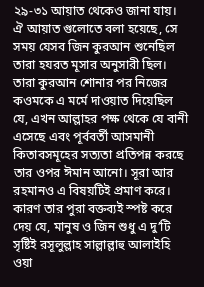২৯-৩১ আয়াত থেকেও জানা যায়। ঐ আয়াত গুলোতে বলা হয়েছে, সে সময় যেসব জিন কুরআন শুনেছিল তারা হযরত মূসার অনুসারী ছিল। তারা কুরআন শোনার পর নিজের কওমকে এ মর্মে দাওয়াত দিয়েছিল যে, এখন আল্লাহর পক্ষ থেকে যে বানী এসেছে এবং পূর্ববর্তী আসমানী কিতাবসমূহের সত্যতা প্রতিপন্ন করছে তার ওপর ঈমান আনো। সূরা আর রহমানও এ বিষয়টিই প্রমাণ করে। কারণ তার পুরা বক্তব্যই স্পষ্ট করে দেয় যে, মানুষ ও জিন শুধু এ দু’টি সৃষ্টিই রসূলুল্লাহ সাল্লাল্লাহু আলাইহি ওয়া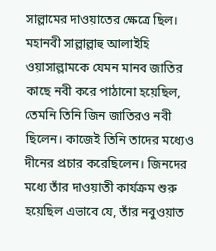সাল্লামের দাওয়াতের ক্ষেত্রে ছিল।
মহানবী সাল্লাল্লাহু আলাইহি ওয়াসাল্লামকে যেমন মানব জাতির কাছে নবী করে পাঠানো হয়েছিল, তেমনি তিনি জিন জাতিরও নবী ছিলেন। কাজেই তিনি তাদের মধ্যেও দীনের প্রচার করেছিলেন। জিনদের মধ্যে তাঁর দাওয়াতী কার্যক্রম শুরু হয়েছিল এভাবে যে, তাঁর নবুওয়াত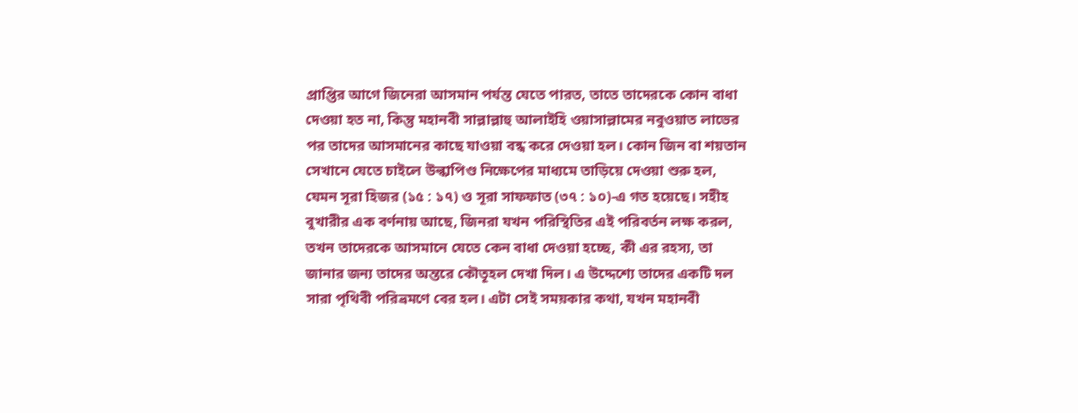প্রাপ্তির আগে জিনেরা আসমান পর্যন্ত যেতে পারত, তাতে তাদেরকে কোন বাধা দেওয়া হত না, কিন্তু মহানবী সাল্লাল্লাহু আলাইহি ওয়াসাল্লামের নবুওয়াত লাভের পর তাদের আসমানের কাছে যাওয়া বন্ধ করে দেওয়া হল। কোন জিন বা শয়তান সেখানে যেতে চাইলে উল্কাপিণ্ড নিক্ষেপের মাধ্যমে তাড়িয়ে দেওয়া শুরু হল, যেমন সূরা হিজর (১৫ : ১৭) ও সূরা সাফফাত (৩৭ : ১০)-এ গত হয়েছে। সহীহ বুখারীর এক বর্ণনায় আছে, জিনরা যখন পরিস্থিতির এই পরিবর্তন লক্ষ করল, তখন তাদেরকে আসমানে যেতে কেন বাধা দেওয়া হচ্ছে, কী এর রহস্য, তা জানার জন্য তাদের অন্তরে কৌতূহল দেখা দিল। এ উদ্দেশ্যে তাদের একটি দল সারা পৃথিবী পরিভ্রমণে বের হল। এটা সেই সময়কার কথা, যখন মহানবী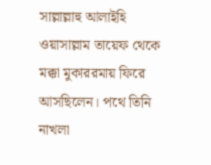সাল্লাল্লাহু আলাইহি ওয়াসাল্লাম তায়েফ থেকে মক্কা মুকাররমায় ফিরে আসছিলেন। পথে তিনি নাখলা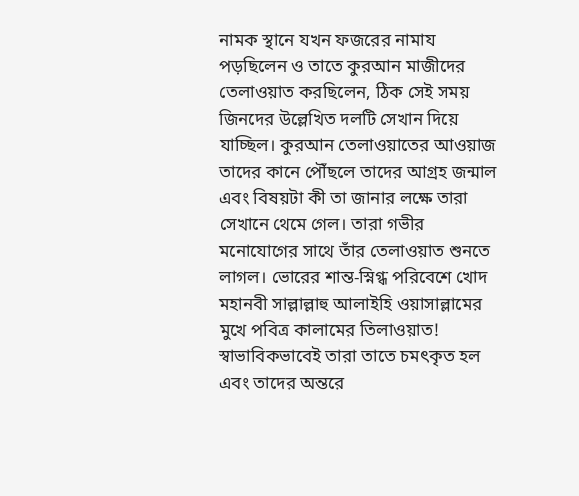নামক স্থানে যখন ফজরের নামায পড়ছিলেন ও তাতে কুরআন মাজীদের তেলাওয়াত করছিলেন, ঠিক সেই সময় জিনদের উল্লেখিত দলটি সেখান দিয়ে যাচ্ছিল। কুরআন তেলাওয়াতের আওয়াজ তাদের কানে পৌঁছলে তাদের আগ্রহ জন্মাল এবং বিষয়টা কী তা জানার লক্ষে তারা সেখানে থেমে গেল। তারা গভীর মনোযোগের সাথে তাঁর তেলাওয়াত শুনতে লাগল। ভোরের শান্ত-স্নিগ্ধ পরিবেশে খোদ মহানবী সাল্লাল্লাহু আলাইহি ওয়াসাল্লামের মুখে পবিত্র কালামের তিলাওয়াত! স্বাভাবিকভাবেই তারা তাতে চমৎকৃত হল এবং তাদের অন্তরে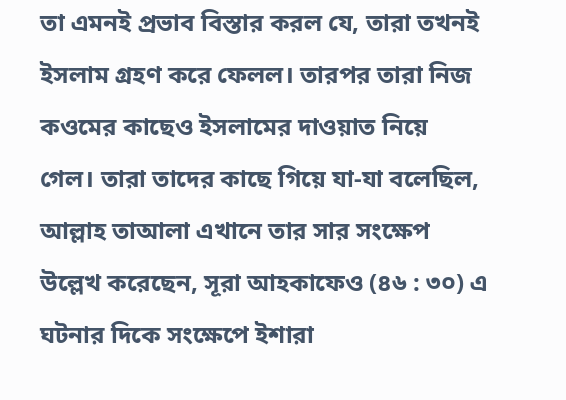তা এমনই প্রভাব বিস্তার করল যে, তারা তখনই ইসলাম গ্রহণ করে ফেলল। তারপর তারা নিজ কওমের কাছেও ইসলামের দাওয়াত নিয়ে গেল। তারা তাদের কাছে গিয়ে যা-যা বলেছিল, আল্লাহ তাআলা এখানে তার সার সংক্ষেপ উল্লেখ করেছেন, সূরা আহকাফেও (৪৬ : ৩০) এ ঘটনার দিকে সংক্ষেপে ইশারা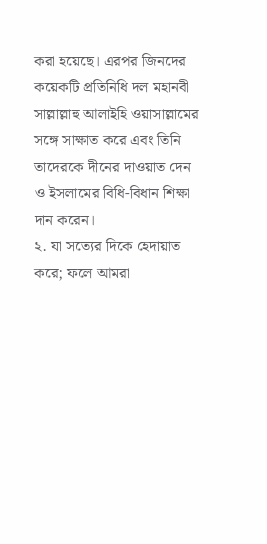করা হয়েছে। এরপর জিনদের কয়েকটি প্রতিনিধি দল মহানবী সাল্লাল্লাহু আলাইহি ওয়াসাল্লামের সঙ্গে সাক্ষাত করে এবং তিনি তাদেরকে দীনের দাওয়াত দেন ও ইসলামের বিধি-বিধান শিক্ষা দান করেন।
২. যা সত্যের দিকে হেদায়াত করে; ফলে আমরা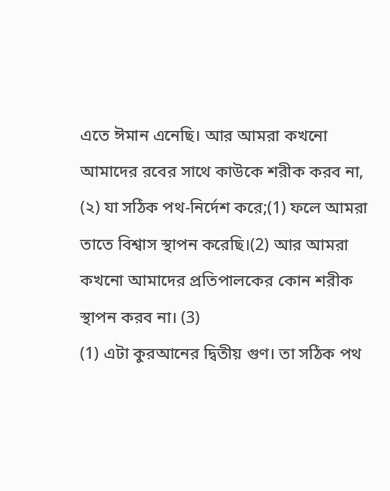এতে ঈমান এনেছি। আর আমরা কখনো আমাদের রবের সাথে কাউকে শরীক করব না,
(২) যা সঠিক পথ-নির্দেশ করে;(1) ফলে আমরা তাতে বিশ্বাস স্থাপন করেছি।(2) আর আমরা কখনো আমাদের প্রতিপালকের কোন শরীক স্থাপন করব না। (3)
(1) এটা কুরআনের দ্বিতীয় গুণ। তা সঠিক পথ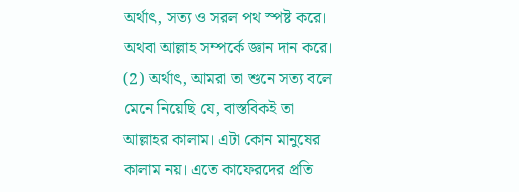অর্থাৎ, সত্য ও সরল পথ স্পষ্ট করে। অথবা আল্লাহ সম্পর্কে জ্ঞান দান করে।
(2) অর্থাৎ, আমরা তা শুনে সত্য বলে মেনে নিয়েছি যে, বাস্তবিকই তা আল্লাহর কালাম। এটা কোন মানুষের কালাম নয়। এতে কাফেরদের প্রতি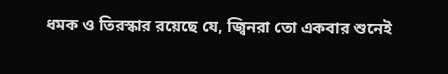ধমক ও তিরস্কার রয়েছে যে, জ্বিনরা তো একবার শুনেই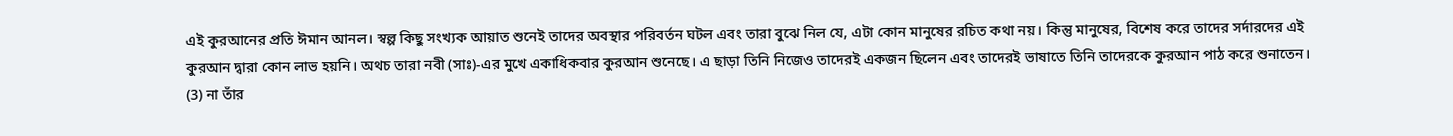এই কুরআনের প্রতি ঈমান আনল। স্বল্প কিছু সংখ্যক আয়াত শুনেই তাদের অবস্থার পরিবর্তন ঘটল এবং তারা বুঝে নিল যে, এটা কোন মানুষের রচিত কথা নয়। কিন্তু মানুষের, বিশেষ করে তাদের সর্দারদের এই কুরআন দ্বারা কোন লাভ হয়নি। অথচ তারা নবী (সাঃ)-এর মুখে একাধিকবার কুরআন শুনেছে। এ ছাড়া তিনি নিজেও তাদেরই একজন ছিলেন এবং তাদেরই ভাষাতে তিনি তাদেরকে কুরআন পাঠ করে শুনাতেন।
(3) না তাঁর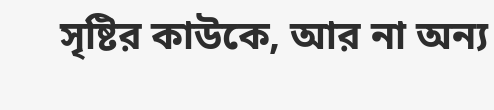সৃষ্টির কাউকে, আর না অন্য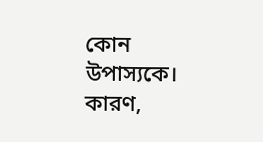কোন উপাস্যকে। কারণ,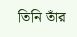তিনি তাঁর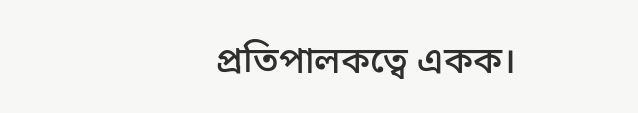প্রতিপালকত্বে একক।